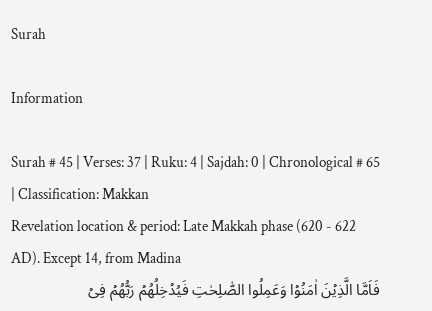Surah

Information

Surah # 45 | Verses: 37 | Ruku: 4 | Sajdah: 0 | Chronological # 65 | Classification: Makkan
Revelation location & period: Late Makkah phase (620 - 622 AD). Except 14, from Madina
فَاَمَّا الَّذِيۡنَ اٰمَنُوۡا وَعَمِلُوا الصّٰلِحٰتِ فَيُدۡخِلُهُمۡ رَبُّهُمۡ فِىۡ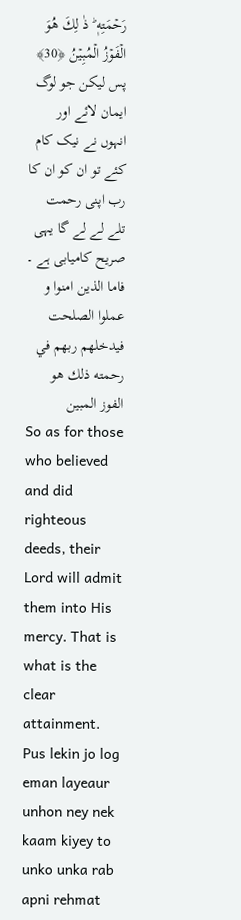رَحۡمَتِهٖ‌ ؕ ذٰ لِكَ هُوَ الۡفَوۡزُ الۡمُبِيۡنُ ﴿30﴾
پس لیکن جو لوگ ایمان لائے اور انہوں نے نیک کام کئے تو ان کو ان کا رب اپنی رحمت تلے لے لے گا یہی صریح کامیابی ہے ۔
فاما الذين امنوا و عملوا الصلحت فيدخلهم ربهم في رحمته ذلك هو الفوز المبين
So as for those who believed and did righteous deeds, their Lord will admit them into His mercy. That is what is the clear attainment.
Pus lekin jo log eman layeaur unhon ney nek kaam kiyey to unko unka rab apni rehmat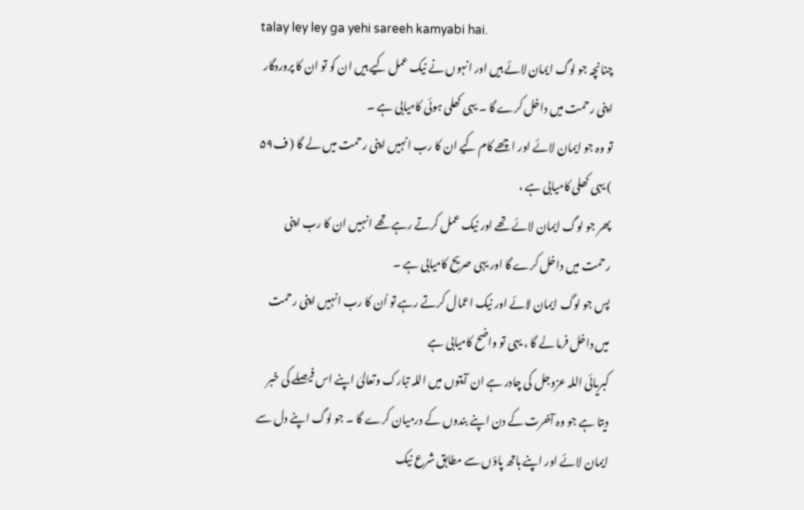talay ley ley ga yehi sareeh kamyabi hai.
چنانچہ جو لوگ ایمان لائے ہیں اور انہوں نے نیک عمل کیے ہیں ان کو تو ان کا پروردگار اپنی رحمت میں داخل کرے گا ۔ یہی کھلی ہوئی کامیابی ہے ۔
تو وہ جو ایمان لائے اور اچھے کام کیے ان کا رب انہیں اپنی رحمت میں لے گا ( ف۵۹ ) یہی کھلی کامیابی ہے ،
پھر جو لوگ ایمان لائے تھے اور نیک عمل کرتے رہے تھے انہیں ان کا رب اپنی رحمت میں داخل کرے گا اور یہی صریح کامیابی ہے ۔
پس جو لوگ ایمان لائے اور نیک اعمال کرتے رہے تو اُن کا رب انہیں اپنی رحمت میں داخل فرما لے گا ، یہی تو واضح کامیابی ہے
کبریائی اللہ عزوجل کی چادر ہے ان آیتوں میں اللہ تبارک وتعالیٰ اپنے اس فیصلے کی خبر دیتا ہے جو وہ آخرت کے دن اپنے بندوں کے درمیان کرے گا ۔ جو لوگ اپنے دل سے ایمان لائے اور اپنے ہاتھ پاؤں سے مطابق شرع نیک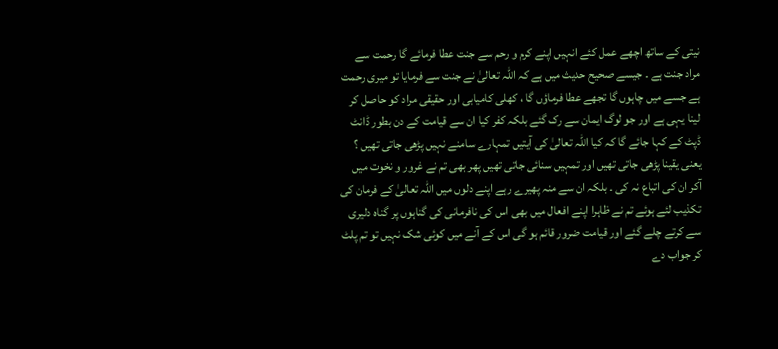نیتی کے ساتھ اچھے عمل کئے انہیں اپنے کرم و رحم سے جنت عطا فرمائے گا رحمت سے مراد جنت ہے ۔ جیسے صحیح حدیث میں ہے کہ اللہ تعالیٰ نے جنت سے فرمایا تو میری رحمت ہے جسے میں چاہوں گا تجھے عطا فرماؤں گا ، کھلی کامیابی اور حقیقی مراد کو حاصل کر لینا یہی ہے اور جو لوگ ایمان سے رک گئے بلکہ کفر کیا ان سے قیامت کے دن بطور ڈانٹ ڈپٹ کے کہا جائے گا کہ کیا اللہ تعالیٰ کی آیتیں تمہارے سامنے نہیں پڑھی جاتی تھیں ؟ یعنی یقینا پڑھی جاتی تھیں اور تمہیں سنائی جاتی تھیں پھر بھی تم نے غرور و نخوت میں آکر ان کی اتباع نہ کی ۔ بلکہ ان سے منہ پھیرے رہے اپنے دلوں میں اللہ تعالیٰ کے فرمان کی تکذیب لئے ہوئے تم نے ظاہرا اپنے افعال میں بھی اس کی نافرمانی کی گناہوں پر گناہ دلیری سے کرتے چلے گئے اور قیامت ضرور قائم ہو گی اس کے آنے میں کوئی شک نہیں تو تم پلٹ کر جواب دے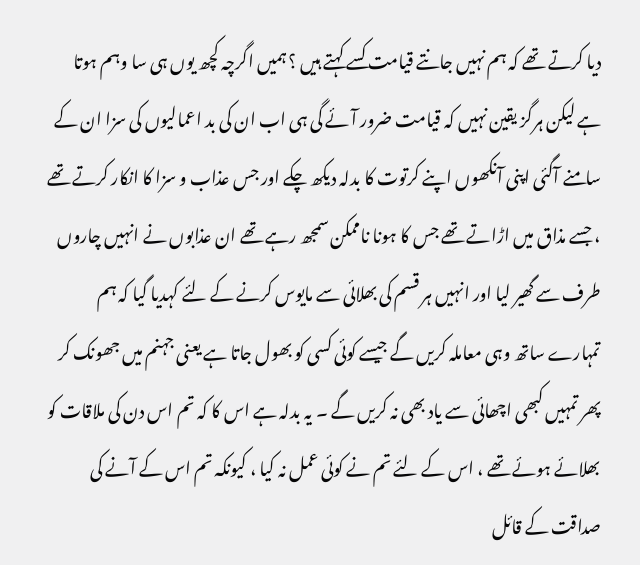دیا کرتے تھے کہ ہم نہیں جانتے قیامت کسے کہتے ہیں ؟ ہمیں اگرچہ کچھ یوں ہی سا وہم ہوتا ہے لیکن ہرگز یقین نہیں کہ قیامت ضرور آئے گی ہی اب ان کی بد اعمالیوں کی سزا ان کے سامنے آگئی اپنی آنکھوں اپنے کرتوت کا بدلہ دیکھ چکے اور جس عذاب و سزا کا انکار کرتے تھے ، جسے مذاق میں اڑاتے تھے جس کا ہونا ناممکن سمجھ رہے تھے ان عذابوں نے انہیں چاروں طرف سے گھیر لیا اور انہیں ہر قسم کی بھلائی سے مایوس کرنے کے لئے کہدیا گیا کہ ہم تمہارے ساتھ وہی معاملہ کریں گے جیسے کوئی کسی کو بھول جاتا ہے یعنی جہنم میں جھونک کر پھر تمہیں کبھی اچھائی سے یاد بھی نہ کریں گے ۔ یہ بدلہ ہے اس کا کہ تم اس دن کی ملاقات کو بھلائے ہوئے تھے ، اس کے لئے تم نے کوئی عمل نہ کیا ، کیونکہ تم اس کے آنے کی صداقت کے قائل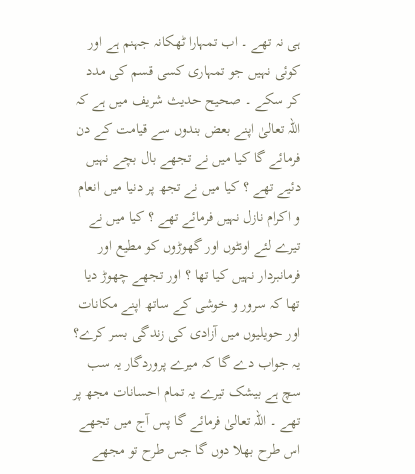ہی نہ تھے ۔ اب تمہارا ٹھکانہ جہنم ہے اور کوئی نہیں جو تمہاری کسی قسم کی مدد کر سکے ۔ صحیح حدیث شریف میں ہے کہ اللہ تعالیٰ اپنے بعض بندوں سے قیامت کے دن فرمائے گا کیا میں نے تجھے بال بچے نہیں دئیے تھے ؟ کیا میں نے تجھ پر دنیا میں انعام و اکرام نازل نہیں فرمائے تھے ؟ کیا میں نے تیرے لئے اونٹوں اور گھوڑوں کو مطیع اور فرمانبردار نہیں کیا تھا ؟ اور تجھے چھوڑ دیا تھا کہ سرور و خوشی کے ساتھ اپنے مکانات اور حویلیوں میں آزادی کی زندگی بسر کرے؟ یہ جواب دے گا کہ میرے پروردگار یہ سب سچ ہے بیشک تیرے یہ تمام احسانات مجھ پر تھے ۔ اللہ تعالیٰ فرمائے گا پس آج میں تجھے اس طرح بھلا دوں گا جس طرح تو مجھے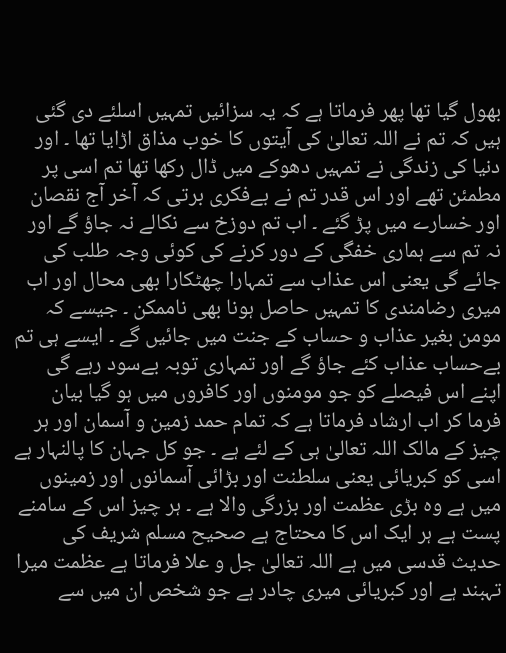بھول گیا تھا پھر فرماتا ہے کہ یہ سزائیں تمہیں اسلئے دی گئی ہیں کہ تم نے اللہ تعالیٰ کی آیتوں کا خوب مذاق اڑایا تھا ۔ اور دنیا کی زندگی نے تمہیں دھوکے میں ڈال رکھا تھا تم اسی پر مطمئن تھے اور اس قدر تم نے بےفکری برتی کہ آخر آج نقصان اور خسارے میں پڑ گئے ۔ اب تم دوزخ سے نکالے نہ جاؤ گے اور نہ تم سے ہماری خفگی کے دور کرنے کی کوئی وجہ طلب کی جائے گی یعنی اس عذاب سے تمہارا چھٹکارا بھی محال اور اب میری رضامندی کا تمہیں حاصل ہونا بھی ناممکن ۔ جیسے کہ مومن بغیر عذاب و حساب کے جنت میں جائیں گے ۔ ایسے ہی تم بےحساب عذاب کئے جاؤ گے اور تمہاری توبہ بےسود رہے گی اپنے اس فیصلے کو جو مومنوں اور کافروں میں ہو گیا بیان فرما کر اب ارشاد فرماتا ہے کہ تمام حمد زمین و آسمان اور ہر چیز کے مالک اللہ تعالیٰ ہی کے لئے ہے ۔ جو کل جہان کا پالنہار ہے اسی کو کبریائی یعنی سلطنت اور بڑائی آسمانوں اور زمینوں میں ہے وہ بڑی عظمت اور بزرگی والا ہے ۔ ہر چیز اس کے سامنے پست ہے ہر ایک اس کا محتاج ہے صحیح مسلم شریف کی حدیث قدسی میں ہے اللہ تعالیٰ جل و علا فرماتا ہے عظمت میرا تہبند ہے اور کبریائی میری چادر ہے جو شخص ان میں سے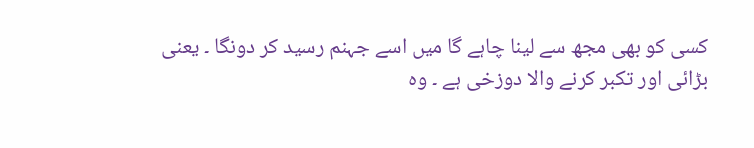کسی کو بھی مجھ سے لینا چاہے گا میں اسے جہنم رسید کر دونگا ۔ یعنی بڑائی اور تکبر کرنے والا دوزخی ہے ۔ وہ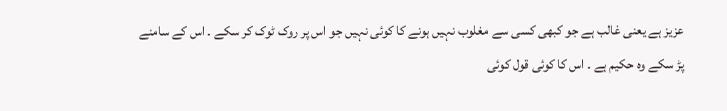عزیز ہے یعنی غالب ہے جو کبھی کسی سے مغلوب نہیں ہونے کا کوئی نہیں جو اس پر روک ٹوک کر سکے ۔ اس کے سامنے پڑ سکے وہ حکیم ہے ۔ اس کا کوئی قول کوئی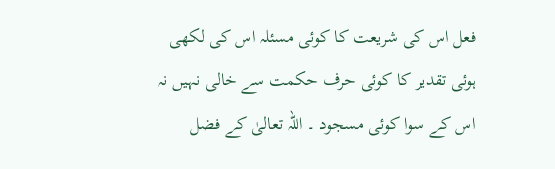فعل اس کی شریعت کا کوئی مسئلہ اس کی لکھی ہوئی تقدیر کا کوئی حرف حکمت سے خالی نہیں نہ اس کے سوا کوئی مسجود ۔ اللہ تعالیٰ کے فضل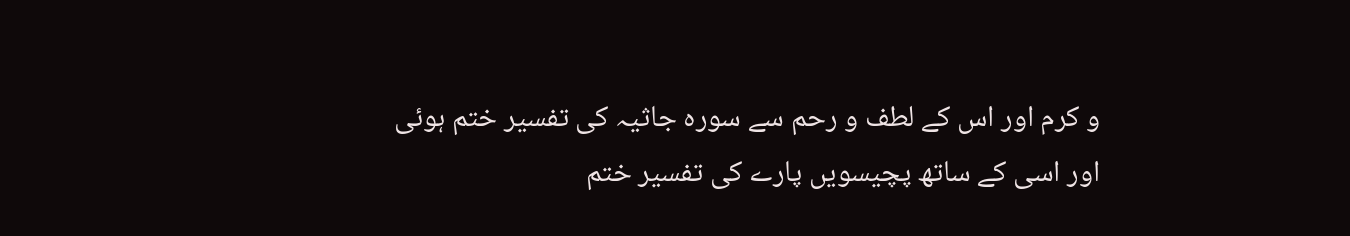و کرم اور اس کے لطف و رحم سے سورہ جاثیہ کی تفسیر ختم ہوئی اور اسی کے ساتھ پچیسویں پارے کی تفسیر ختم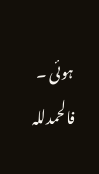ہوئی ۔ فالحمدللہ